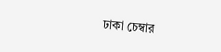ঢাকা চেম্বার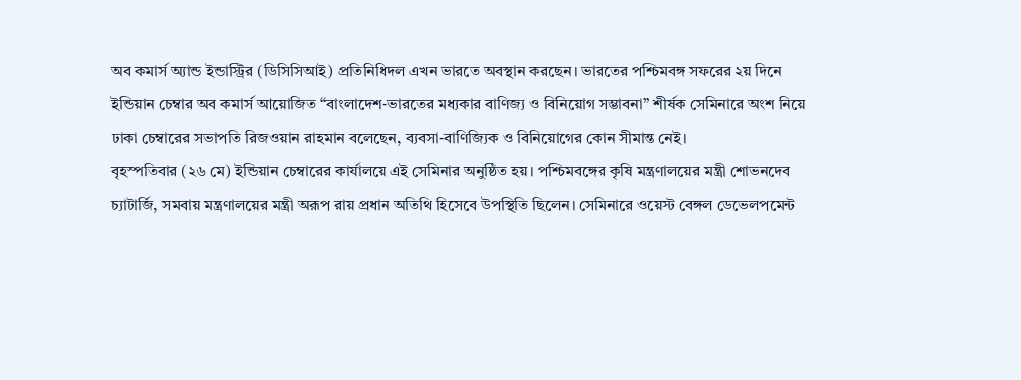অব কমার্স অ্যান্ড ইন্ডাস্ট্রির (ডিসিসিআই) প্রতিনিধিদল এখন ভারতে অবস্থান করছেন। ভারতের পশ্চিমবঙ্গ সফরের ২য় দিনে ইন্ডিয়ান চেম্বার অব কমার্স আয়োজিত “বাংলাদেশ-ভারতের মধ্যকার বাণিজ্য ও বিনিয়োগ সম্ভাবনা” শীর্ষক সেমিনারে অংশ নিয়ে ঢাকা চেম্বারের সভাপতি রিজওয়ান রাহমান বলেছেন, ব্যবসা-বাণিজ্যিক ও বিনিয়োগের কোন সীমান্ত নেই।
বৃহস্পতিবার (২৬ মে) ইন্ডিয়ান চেম্বারের কার্যালয়ে এই সেমিনার অনুষ্ঠিত হয়। পশ্চিমবঙ্গের কৃষি মন্ত্রণালয়ের মন্ত্রী শোভনদেব চ্যাটার্জি, সমবায় মন্ত্রণালয়ের মন্ত্রী অরূপ রায় প্রধান অতিথি হিসেবে উপস্থিতি ছিলেন। সেমিনারে ওয়েস্ট বেঙ্গল ডেভেলপমেন্ট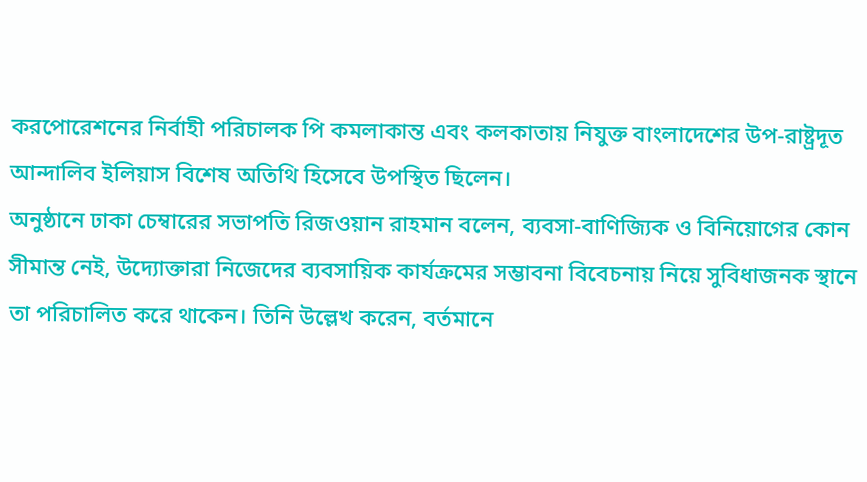করপোরেশনের নির্বাহী পরিচালক পি কমলাকান্ত এবং কলকাতায় নিযুক্ত বাংলাদেশের উপ-রাষ্ট্রদূত আন্দালিব ইলিয়াস বিশেষ অতিথি হিসেবে উপস্থিত ছিলেন।
অনুষ্ঠানে ঢাকা চেম্বারের সভাপতি রিজওয়ান রাহমান বলেন, ব্যবসা-বাণিজ্যিক ও বিনিয়োগের কোন সীমান্ত নেই, উদ্যোক্তারা নিজেদের ব্যবসায়িক কার্যক্রমের সম্ভাবনা বিবেচনায় নিয়ে সুবিধাজনক স্থানে তা পরিচালিত করে থাকেন। তিনি উল্লেখ করেন, বর্তমানে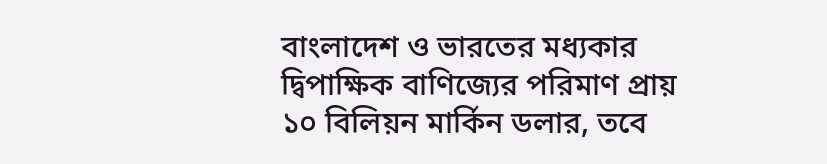বাংলাদেশ ও ভারতের মধ্যকার দ্বিপাক্ষিক বাণিজ্যের পরিমাণ প্রায় ১০ বিলিয়ন মার্কিন ডলার, তবে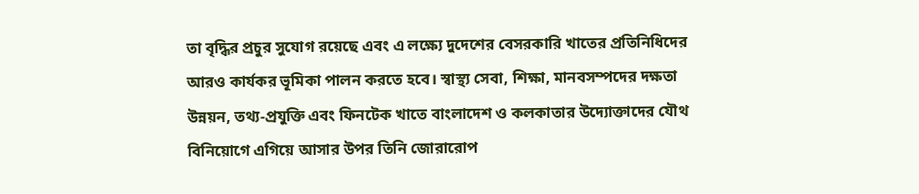তা বৃদ্ধির প্রচুর সুযোগ রয়েছে এবং এ লক্ষ্যে দুদেশের বেসরকারি খাতের প্রতিনিধিদের আরও কার্যকর ভূমিকা পালন করতে হবে। স্বাস্থ্য সেবা, শিক্ষা, মানবসম্পদের দক্ষতা উন্নয়ন, তথ্য-প্রযুক্তি এবং ফিনটেক খাতে বাংলাদেশ ও কলকাতার উদ্যোক্তাদের যৌথ বিনিয়োগে এগিয়ে আসার উপর তিনি জোরারোপ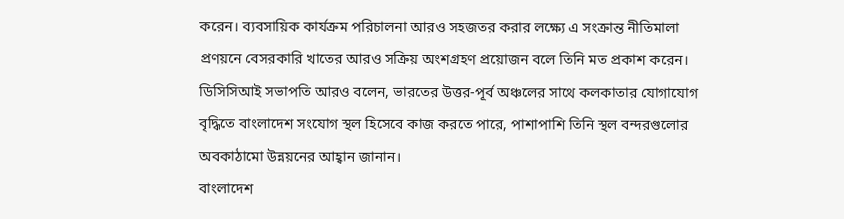করেন। ব্যবসায়িক কার্যক্রম পরিচালনা আরও সহজতর করার লক্ষ্যে এ সংক্রান্ত নীতিমালা প্রণয়নে বেসরকারি খাতের আরও সক্রিয় অংশগ্রহণ প্রয়োজন বলে তিনি মত প্রকাশ করেন। ডিসিসিআই সভাপতি আরও বলেন, ভারতের উত্তর-পূর্ব অঞ্চলের সাথে কলকাতার যোগাযোগ বৃদ্ধিতে বাংলাদেশ সংযোগ স্থল হিসেবে কাজ করতে পারে, পাশাপাশি তিনি স্থল বন্দরগুলোর অবকাঠামো উন্নয়নের আহ্বান জানান।
বাংলাদেশ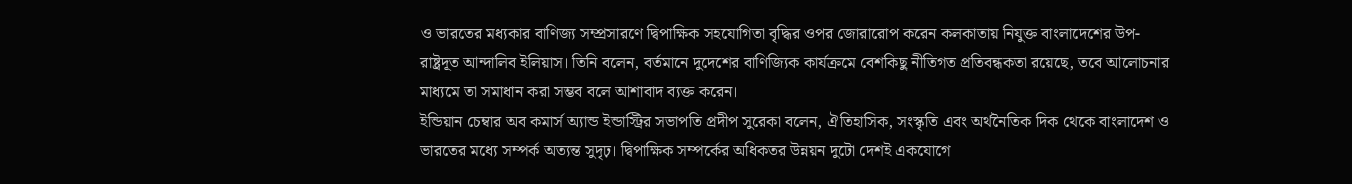ও ভারতের মধ্যকার বাণিজ্য সম্প্রসারণে দ্বিপাক্ষিক সহযোগিতা বৃদ্ধির ওপর জোরারোপ করেন কলকাতায় নিযুক্ত বাংলাদেশের উপ-রাষ্ট্রদূত আন্দালিব ইলিয়াস। তিনি বলেন, বর্তমানে দুদেশের বাণিজ্যিক কার্যক্রমে বেশকিছু নীতিগত প্রতিবন্ধকতা রয়েছে, তবে আলোচনার মাধ্যমে তা সমাধান করা সম্ভব বলে আশাবাদ ব্যক্ত করেন।
ইন্ডিয়ান চেম্বার অব কমার্স অ্যান্ড ইন্ডাস্ট্রির সভাপতি প্রদীপ সুরেকা বলেন, ঐতিহাসিক, সংস্কৃতি এবং অর্থনৈতিক দিক থেকে বাংলাদেশ ও ভারতের মধ্যে সম্পর্ক অত্যন্ত সুদৃঢ়। দ্বিপাক্ষিক সম্পর্কের অধিকতর উন্নয়ন দুটো দেশই একযোগে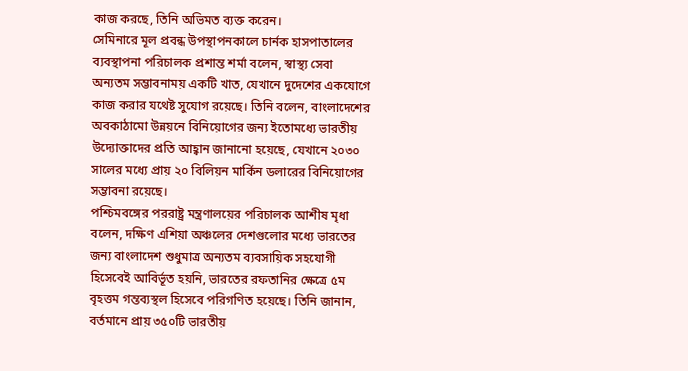কাজ করছে, তিনি অভিমত ব্যক্ত করেন।
সেমিনারে মূল প্রবন্ধ উপস্থাপনকালে চার্নক হাসপাতালের ব্যবস্থাপনা পরিচালক প্রশান্ত শর্মা বলেন, স্বাস্থ্য সেবা অন্যতম সম্ভাবনাময় একটি খাত, যেখানে দুদেশের একযোগে কাজ করার যথেষ্ট সুযোগ রয়েছে। তিনি বলেন, বাংলাদেশের অবকাঠামো উন্নয়নে বিনিয়োগের জন্য ইতোমধ্যে ভারতীয় উদ্যোক্তাদের প্রতি আহ্বান জানানো হয়েছে, যেখানে ২০৩০ সালের মধ্যে প্রায় ২০ বিলিয়ন মার্কিন ডলারের বিনিয়োগের সম্ভাবনা রয়েছে।
পশ্চিমবঙ্গের পররাষ্ট্র মন্ত্রণালয়ের পরিচালক আশীষ মৃধা বলেন, দক্ষিণ এশিয়া অঞ্চলের দেশগুলোর মধ্যে ভারতের জন্য বাংলাদেশ শুধুমাত্র অন্যতম ব্যবসায়িক সহযোগী হিসেবেই আবির্ভূত হয়নি, ভারতের রফতানির ক্ষেত্রে ৫ম বৃহত্তম গন্তব্যস্থল হিসেবে পরিগণিত হয়েছে। তিনি জানান, বর্তমানে প্রায় ৩৫০টি ভারতীয়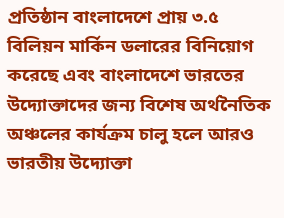প্রতিষ্ঠান বাংলাদেশে প্রায় ৩.৫ বিলিয়ন মার্কিন ডলারের বিনিয়োগ করেছে এবং বাংলাদেশে ভারতের উদ্যোক্তাদের জন্য বিশেষ অর্থনৈতিক অঞ্চলের কার্যক্রম চালু হলে আরও ভারতীয় উদ্যোক্তা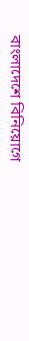বাংলাদেশে বিনিয়োগে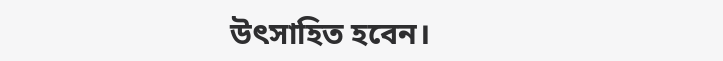উৎসাহিত হবেন।